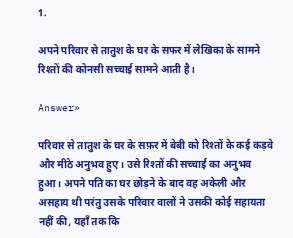1.

अपने परिवार से तातुश के घर के सफर में लेखिका के सामने रिश्तों की कोनसी सच्चाई सामने आती है।

Answer»

परिवार से तातुश के घर के सफ़र में बेबी को रिश्तों के कई कड़वे और मीठे अनुभव हुए। उसे रिश्तों की सच्चाई का अनुभव हुआ। अपने पति का घर छोड़ने के बाद वह अकेली और असहाय थी परंतु उसके परिवार वालों ने उसकी कोई सहायता नहीं की, यहाँ तक कि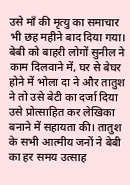उसे माँ की मृत्यु का समाचार भी छह महीने बाद दिया गया। बेबी को बाहरी लोगों सुनील ने काम दिलवाने में, घर से बेघर होने में भोला दा ने और तातुश ने तो उसे बेटी का दर्जा दिया उसे प्रोत्साहित कर लेखिका बनाने में सहायता की। तातुश के सभी आत्मीय जनों ने बेबी का हर समय उत्साह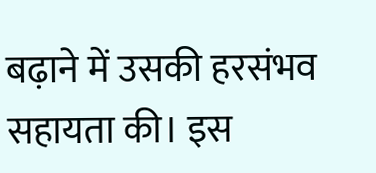बढ़ाने में उसकी हरसंभव सहायता की। इस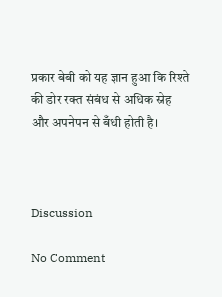प्रकार बेबी को यह ज्ञान हुआ कि रिश्ते की डोर रक्त संबंध से अधिक स्नेह और अपनेपन से बँधी होती है।



Discussion

No Comment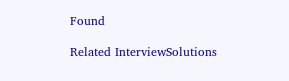Found

Related InterviewSolutions